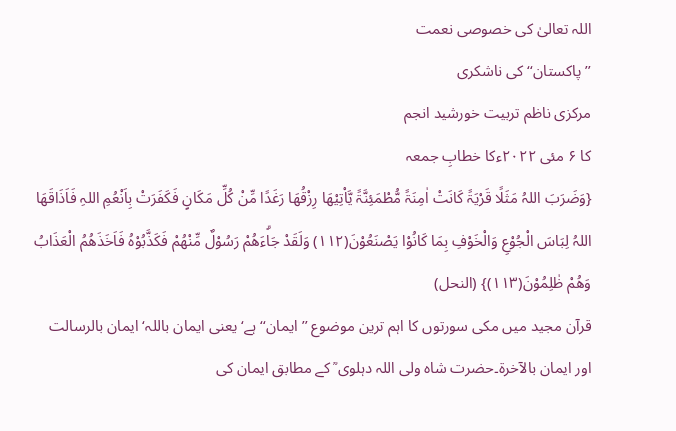اللہ تعالیٰ کی خصوصی نعمت
’’ پاکستان‘‘ کی ناشکری
مرکزی ناظم تربیت خورشید انجم
کا ۶ مئی ۲۰۲۲ءکا خطابِ جمعہ
{وَضَرَبَ اللہُ مَثَلًا قَرْیَۃً کَانَتْ اٰمِنَۃً مُّطْمَئِنَّۃً یَّاْتِیْھَا رِزْقُھَا رَغَدًا مِّنْ کُلِّ مَکَانٍ فَکَفَرَتْ بِاَنْعُمِ اللہِ فَاَذَاقَھَا اللہُ لِبَاسَ الْجُوْعِ وَالْخَوْفِ بِمَا کَانُوْا یَصْنَعُوْنَ(۱۱۲) وَلَقَدْ جَاۗءَھُمْ رَسُوْلٌ مِّنْھُمْ فَکَذَّبُوْہُ فَاَخَذَھُمُ الْعَذَابُ وَھُمْ ظٰلِمُوْنَ(۱۱۳)} (النحل)
قرآن مجید میں مکی سورتوں کا اہم ترین موضوع ’’ایمان‘‘ہے‘ یعنی ایمان باللہ‘ ایمان بالرسالت اور ایمان بالآخرۃ۔حضرت شاہ ولی اللہ دہلوی ؒ کے مطابق ایمان کی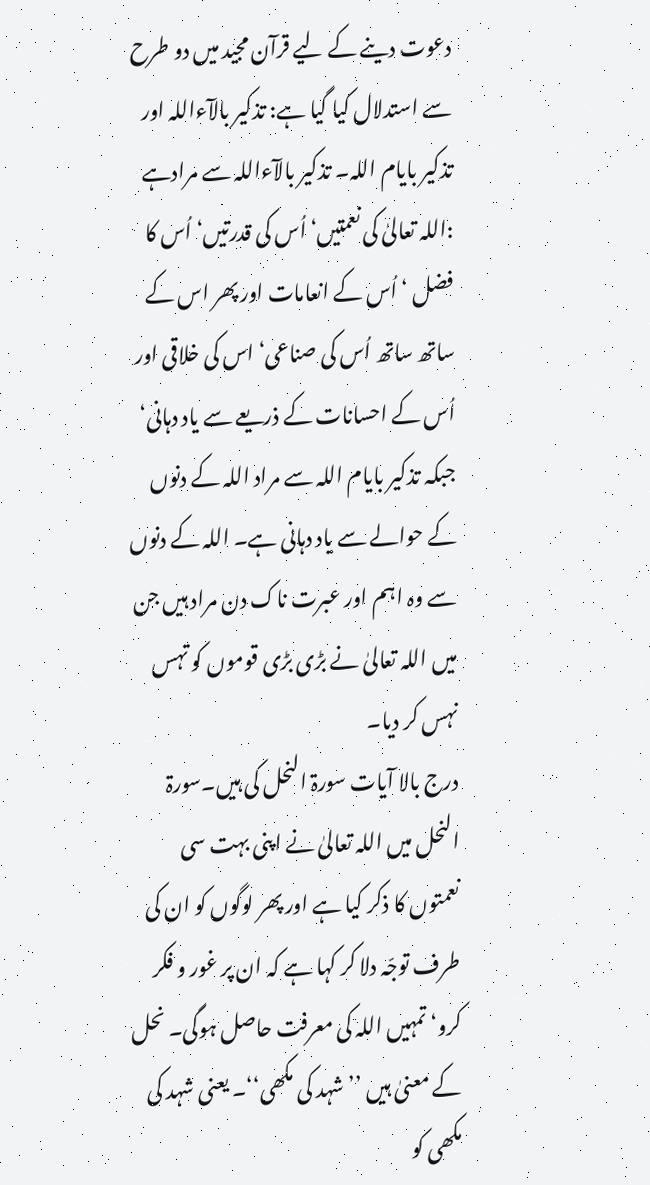دعوت دینے کے لیے قرآن مجید میں دو طرح سے استدلال کیا گیا ہے: تذکیر بالآءاللہ اور تذکیر بایام اللہ۔ تذکیر بالآءاللہ سے مرادہے :اللہ تعالیٰ کی نعمتیں‘ اُس کی قدرتیں‘ اُس کا فضل ‘ اُس کے انعامات اور پھر اس کے ساتھ ساتھ اُس کی صناعی‘ اس کی خلاقی اور اُس کے احسانات کے ذریعے سے یاد دہانی‘ جبکہ تذکیر بایام اللہ سے مراد اللہ کے دنوں کے حوالے سے یاد دہانی ہے۔ اللہ کے دنوں سے وہ اہم اور عبرت ناک دن مراد ہیں جن میں اللہ تعالیٰ نے بڑی بڑی قوموں کو تہس نہس کر دیا۔
درج بالا آیات سورۃ النحل کی ہیں۔سورۃ النحل میں اللہ تعالیٰ نے اپنی بہت سی نعمتوں کا ذکر کیا ہے اور پھر لوگوں کو ان کی طرف توجّہ دلا کر کہا ہے کہ ان پر غور و فکر کرو‘ تمہیں اللہ کی معرفت حاصل ہوگی۔ نحل کے معنیٰ ہیں ’’شہد کی مکھی‘‘۔ یعنی شہد کی مکھی کو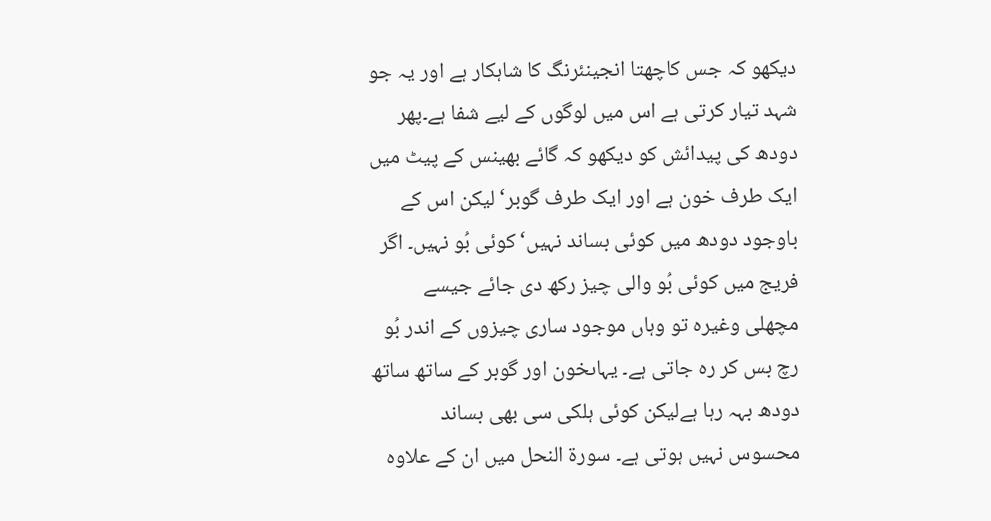دیکھو کہ جس کاچھتا انجینئرنگ کا شاہکار ہے اور یہ جو شہد تیار کرتی ہے اس میں لوگوں کے لیے شفا ہے۔پھر دودھ کی پیدائش کو دیکھو کہ گائے بھینس کے پیٹ میں ایک طرف خون ہے اور ایک طرف گوبر‘ لیکن اس کے باوجود دودھ میں کوئی بساند نہیں‘ کوئی بُو نہیں۔ اگر فریج میں کوئی بُو والی چیز رکھ دی جائے جیسے مچھلی وغیرہ تو وہاں موجود ساری چیزوں کے اندر بُو رچ بس کر رہ جاتی ہے۔ یہاںخون اور گوبر کے ساتھ ساتھ دودھ بہہ رہا ہےلیکن کوئی ہلکی سی بھی بساند محسوس نہیں ہوتی ہے۔ سورۃ النحل میں ان کے علاوہ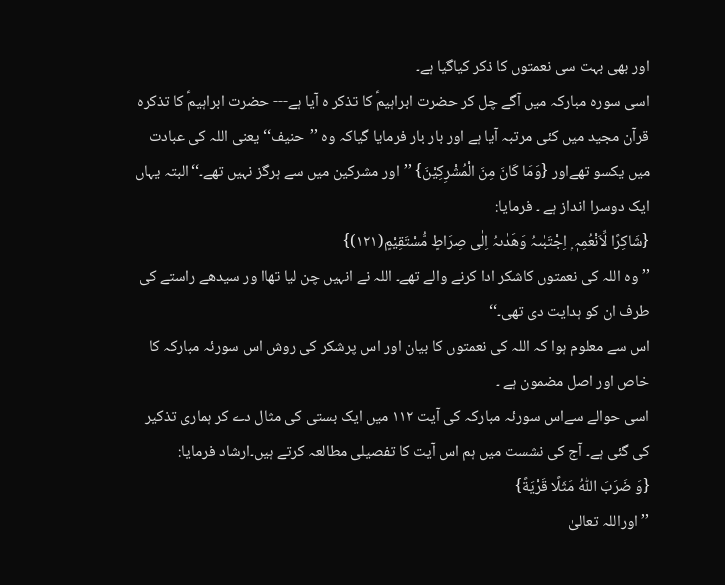اور بھی بہت سی نعمتوں کا ذکر کیاگیا ہے۔
اسی سورہ مبارکہ میں آگے چل کر حضرت ابراہیمؑ کا تذکر ہ آیا ہے--- حضرت ابراہیمؑ کا تذکرہ قرآن مجید میں کئی مرتبہ آیا ہے اور بار بار فرمایا گیاکہ وہ ’’حنیف‘‘ یعنی اللہ کی عبادت میں یکسو تھےاور {وَمَا کَانَ مِنَ الْمُشْرِکِیْنَ} ’’اور مشرکین میں سے ہرگز نہیں تھے۔‘‘البتہ یہاں ایک دوسرا انداز ہے ۔ فرمایا:
{شَاکِرًا لِّاَنْعُمِہٖ ۭ اِجْتَبٰىہُ وَھَدٰىہُ اِلٰی صِرَاطٍ مُّسْتَقِیْمٍ(۱۲۱)}
’’ وہ اللہ کی نعمتوں کاشکر ادا کرنے والے تھے۔ اللہ نے انہیں چن لیا تھاا ور سیدھے راستے کی طرف ان کو ہدایت دی تھی۔‘‘
اس سے معلوم ہوا کہ اللہ کی نعمتوں کا بیان اور اس پرشکر کی روش اس سورئہ مبارکہ کا خاص اور اصل مضمون ہے ۔
اسی حوالے سےاس سورئہ مبارکہ کی آیت ۱۱۲ میں ایک بستی کی مثال دے کر ہماری تذکیر کی گئی ہے۔ آج کی نشست میں ہم اس آیت کا تفصیلی مطالعہ کرتے ہیں۔ارشاد فرمایا:
{وَ ضَرَبَ اللّٰهُ مَثَلًا قَرْیَةً}
’’اوراللہ تعالیٰ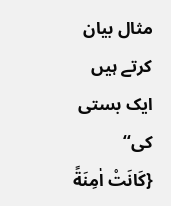مثال بیان کرتے ہیں ایک بستی کی‘‘
{كَانَتْ اٰمِنَةً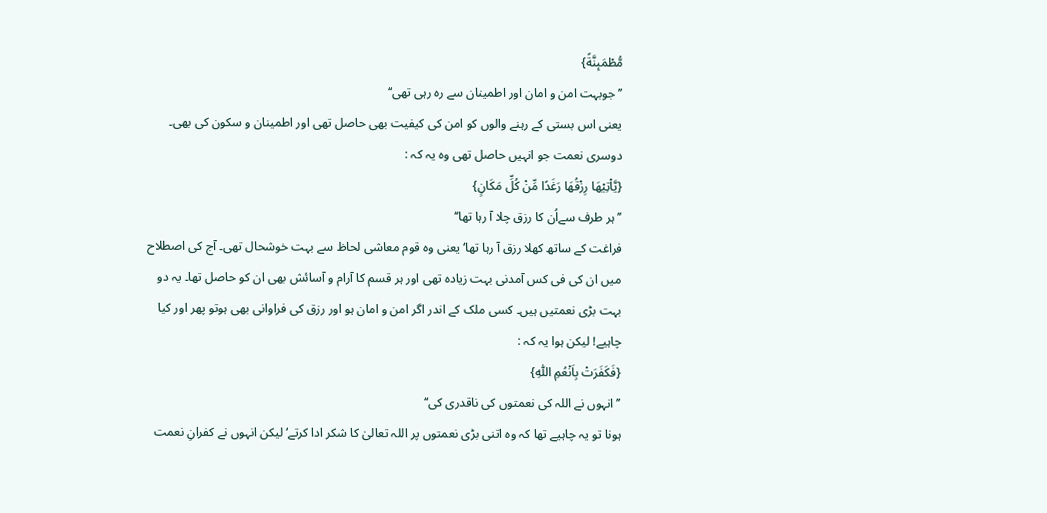مُّطْمَىٕنَّةً}
’’ جوبہت امن و امان اور اطمینان سے رہ رہی تھی‘‘
یعنی اس بستی کے رہنے والوں کو امن کی کیفیت بھی حاصل تھی اور اطمینان و سکون کی بھی۔ دوسری نعمت جو انہیں حاصل تھی وہ یہ کہ :
{یَّاْتِیْهَا رِزْقُهَا رَغَدًا مِّنْ كُلِّ مَكَانٍ}
’’ ہر طرف سےاُن کا رزق چلا آ رہا تھا‘‘
فراغت کے ساتھ کھلا رزق آ رہا تھا‘ یعنی وہ قوم معاشی لحاظ سے بہت خوشحال تھی۔ آج کی اصطلاح میں ان کی فی کس آمدنی بہت زیادہ تھی اور ہر قسم کا آرام و آسائش بھی ان کو حاصل تھا۔ یہ دو بہت بڑی نعمتیں ہیں۔ کسی ملک کے اندر اگر امن و امان ہو اور رزق کی فراوانی بھی ہوتو پھر اور کیا چاہیے! لیکن ہوا یہ کہ :
{فَكَفَرَتْ بِاَنْعُمِ اللّٰهِ}
’’انہوں نے اللہ کی نعمتوں کی ناقدری کی‘‘
ہونا تو یہ چاہیے تھا کہ وہ اتنی بڑی نعمتوں پر اللہ تعالیٰ کا شکر ادا کرتے‘ لیکن انہوں نے کفرانِ نعمت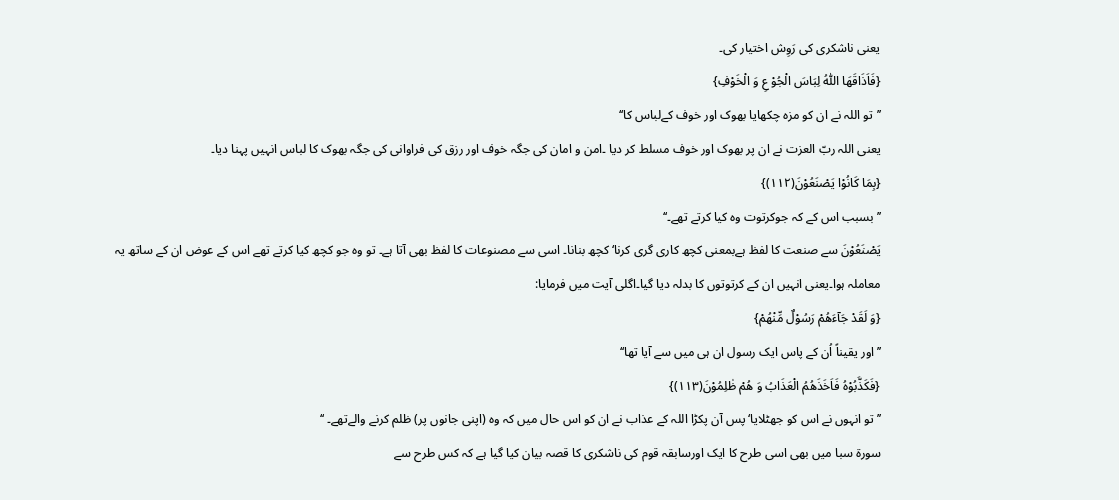یعنی ناشکری کی رَوِش اختیار کی۔
{فَاَذَاقَهَا اللّٰهُ لِبَاسَ الْجُوْ عِ وَ الْخَوْفِ}
’’تو اللہ نے ان کو مزہ چکھایا بھوک اور خوف کےلباس کا‘‘
یعنی اللہ ربّ العزت نے ان پر بھوک اور خوف مسلط کر دیا ۔امن و امان کی جگہ خوف اور رزق کی فراوانی کی جگہ بھوک کا لباس انہیں پہنا دیا۔
{بِمَا كَانُوْا یَصْنَعُوْنَ(۱۱۲)}
’’بسبب اس کے کہ جوکرتوت وہ کیا کرتے تھے۔‘‘
یَصْنَعُوْنَ سے صنعت کا لفظ ہےبمعنی کچھ کاری گری کرنا‘کچھ بنانا۔ اسی سے مصنوعات کا لفظ بھی آتا ہے۔ تو وہ جو کچھ کیا کرتے تھے اس کے عوض ان کے ساتھ یہ معاملہ ہوا۔یعنی انہیں ان کے کرتوتوں کا بدلہ دیا گیا۔اگلی آیت میں فرمایا:
{وَ لَقَدْ جَآءَهُمْ رَسُوْلٌ مِّنْهُمْ}
’’اور یقیناً اُن کے پاس ایک رسول ان ہی میں سے آیا تھا‘‘
{فَكَذَّبُوْهُ فَاَخَذَهُمُ الْعَذَابُ وَ هُمْ ظٰلِمُوْنَ(۱۱۳)}
’’ تو انہوں نے اس کو جھٹلایا‘ پس آن پکڑا اللہ کے عذاب نے ان کو اس حال میں کہ وہ (اپنی جانوں پر) ظلم کرنے والےتھے۔ ‘‘
سورۃ سبا میں بھی اسی طرح کا ایک اورسابقہ قوم کی ناشکری کا قصہ بیان کیا گیا ہے کہ کس طرح سے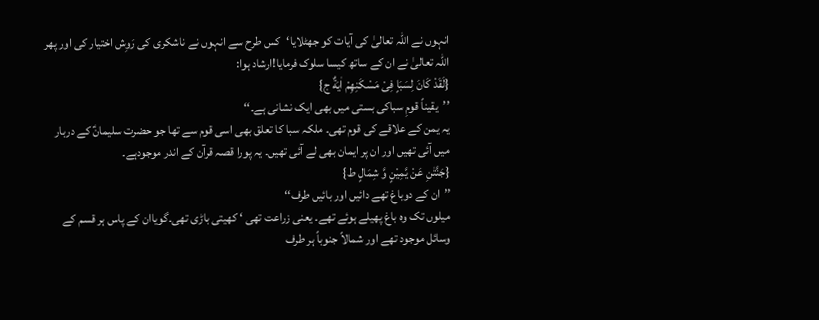انہوں نے اللہ تعالیٰ کی آیات کو جھٹلایا‘کس طرح سے انہوں نے ناشکری کی رَوِش اختیار کی اور پھر اللہ تعالیٰ نے ان کے ساتھ کیسا سلوک فرمایا!ارشاد ہوا:
{لَقَدْ كَانَ لِسَبَاٍ فِیْ مَسْكَنِهِمْ اٰیَةٌ ج}
’’یقیناً قومِ سباکی بستی میں بھی ایک نشانی ہے۔‘‘
یہ یمن کے علاقے کی قوم تھی۔ ملکہ سبا کا تعلق بھی اسی قوم سے تھا جو حضرت سلیمانؑ کے دربار میں آئی تھیں اور ان پر ایمان بھی لے آئی تھیں۔ یہ پورا قصہ قرآن کے اندر موجودہے۔
{جَنَّتٰنِ عَنْ یَّمِیْنٍ وَّ شِمَالٍ ط}
’’ان کے دوباغ تھے دائیں اور بائیں طرف‘‘
میلوں تک وہ باغ پھیلے ہوئے تھے۔ یعنی زراعت تھی ‘ کھیتی باڑی تھی۔گویاان کے پاس ہر قسم کے وسائل موجود تھے اور شمالاً جنوباً ہر طرف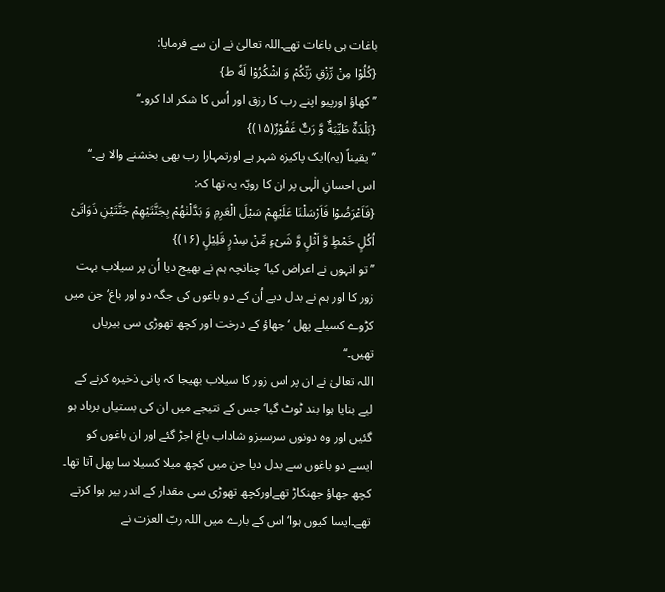باغات ہی باغات تھے۔اللہ تعالیٰ نے ان سے فرمایا:
{كُلُوْا مِنْ رِّزْقِ رَبِّكُمْ وَ اشْكُرُوْا لَهٗ ط}
’’ کھاؤ اورپیو اپنے رب کا رزق اور اُس کا شکر ادا کرو۔‘‘
{بَلْدَةٌ طَیِّبَةٌ وَّ رَبٌّ غَفُوْرٌ(۱۵)}
’’یقیناً (یہ)ایک پاکیزہ شہر ہے اورتمہارا رب بھی بخشنے والا ہے۔‘‘
اس احسانِ الٰہی پر ان کا رویّہ یہ تھا کہ:
{فَاَعْرَضُوْا فَاَرْسَلْنَا عَلَیْهِمْ سَیْلَ الْعَرِمِ وَ بَدَّلْنٰهُمْ بِجَنَّتَیْهِمْ جَنَّتَیْنِ ذَوَاتَیْ اُكُلٍ خَمْطٍ وَّ اَثْلٍ وَّ شَیْءٍ مِّنْ سِدْرٍ قَلِیْلٍ (۱۶)}
’’تو انہوں نے اعراض کیا‘ چنانچہ ہم نے بھیج دیا اُن پر سیلاب بہت زور کا اور ہم نے بدل دیے اُن کے دو باغوں کی جگہ دو اور باغ‘ جن میں کڑوے کسیلے پھل ‘ جھاؤ کے درخت اور کچھ تھوڑی سی بیریاں تھیں۔‘‘
اللہ تعالیٰ نے ان پر اس زور کا سیلاب بھیجا کہ پانی ذخیرہ کرنے کے لیے بنایا ہوا بند ٹوٹ گیا‘ جس کے نتیجے میں ان کی بستیاں برباد ہو گئیں اور وہ دونوں سرسبزو شاداب باغ اجڑ گئے اور ان باغوں کو ایسے دو باغوں سے بدل دیا جن میں کچھ میلا کسیلا سا پھل آتا تھا۔ کچھ جھاؤ جھنکاڑ تھےاورکچھ تھوڑی سی مقدار کے اندر بیر ہوا کرتے تھے۔ایسا کیوں ہوا‘ اس کے بارے میں اللہ ربّ العزت نے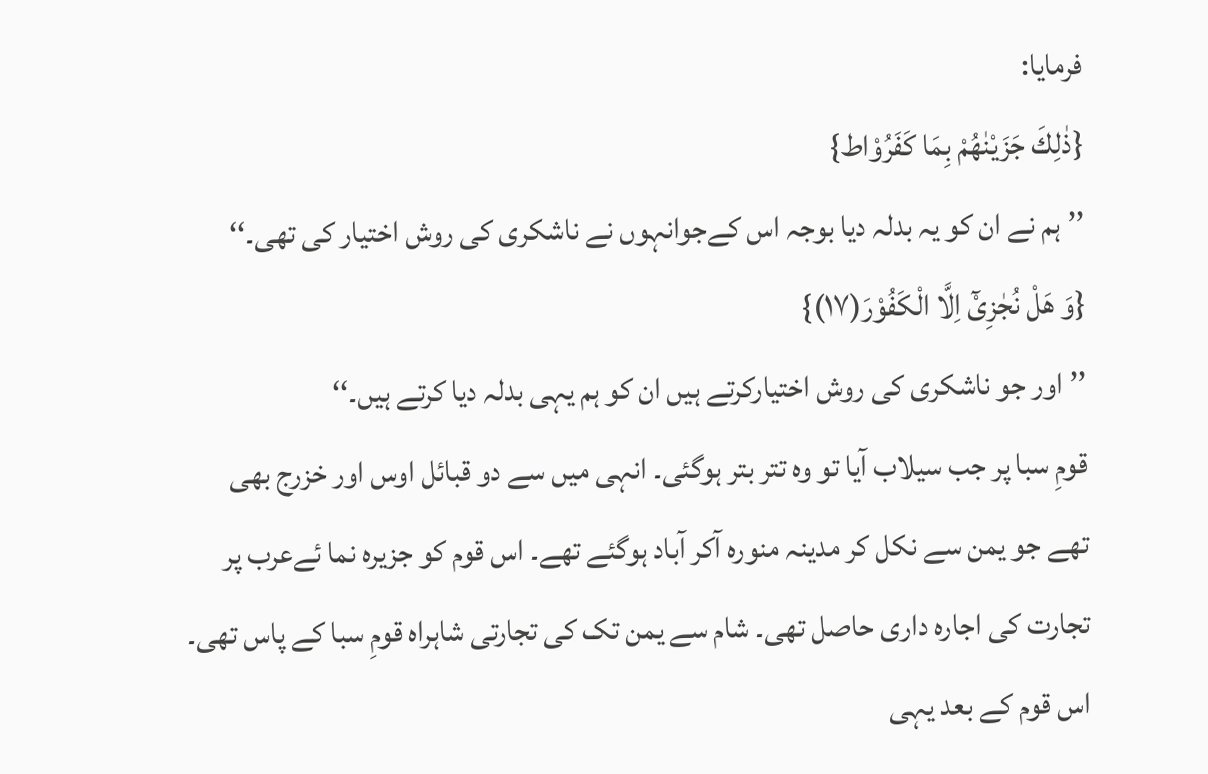فرمایا:
{ذٰلِكَ جَزَیْنٰهُمْ بِمَا كَفَرُوْاط}
’’ہم نے ان کو یہ بدلہ دیا بوجہ اس کےجوانہوں نے ناشکری کی روش اختیار کی تھی۔‘‘
{وَ هَلْ نُجٰزِیْٓ اِلَّا الْكَفُوْرَ(۱۷)}
’’اور جو ناشکری کی روش اختیارکرتے ہیں ان کو ہم یہی بدلہ دیا کرتے ہیں۔‘‘
قومِ سبا پر جب سیلاب آیا تو وہ تتر بتر ہوگئی۔ انہی میں سے دو قبائل اوس اور خزرج بھی تھے جو یمن سے نکل کر مدینہ منورہ آکر آباد ہوگئے تھے۔ اس قوم کو جزیرہ نما ئےعرب پر تجارت کی اجارہ داری حاصل تھی۔ شام سے یمن تک کی تجارتی شاہراہ قومِ سبا کے پاس تھی۔ اس قوم کے بعد یہی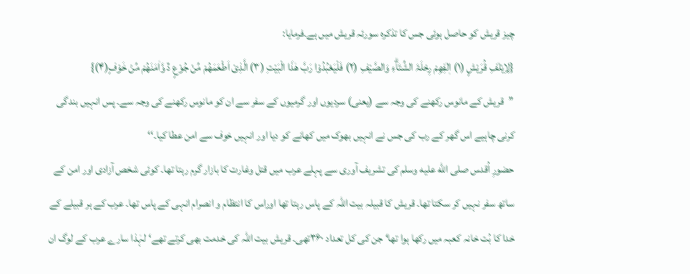چیز قریش کو حاصل ہوئی جس کا تذکرہ سورئہ قریش میں ہے۔فرمایا:
{لِاِیْلٰفِ قُرَیْشٍ (۱) اٖلٰفِھِمْ رِحْلَۃَ الشِّتَاۗءِ وَالصَّیْفِ (۲) فَلْیَعْبُدُوْا رَبَّ ھٰذَا الْبَیْتِ (۳) الَّذِیْ اَطْعَمَھُمْ مِّنْ جُوْعٍ ڏ وَّاٰمَنَھُمْ مِّنْ خَوْفٍ(۴)}
’’قریش کے مانوس رکھنے کی وجہ سے (یعنی) سردیوں اور گرمیوں کے سفر سے ان کو مانوس رکھنے کی وجہ سے۔ پس انہیں بندگی کرنی چاہیے اس گھر کے رب کی جس نے انہیں بھوک میں کھانے کو دیا اور انہیں خوف سے امن عطا کیا۔‘‘
حضورِ اُقدس صلى الله عليه وسلم کی تشریف آوری سے پہلے عرب میں قتل وغارت کا بازار گرم رہتا تھا۔ کوئی شخص آزادی اور امن کے ساتھ سفر نہیں کر سکتا تھا۔ قریش کا قبیلہ بیت اللہ کے پاس رہتا تھا اوراس کا انتظام و انصرام انہی کے پاس تھا۔ عرب کے ہر قبیلے کے خدا کا بُت خانہ کعبہ میں رکھا ہوا تھا‘ جن کی کل تعداد ۳۶۰تھی۔ قریش بیت اللہ کی خدمت بھی کرتے تھے‘ لہٰذا سارے عرب کے لوگ ان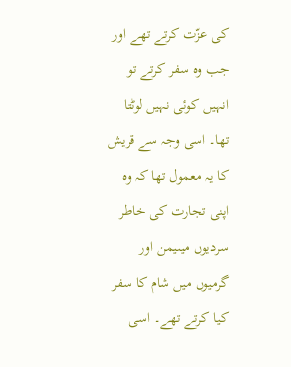کی عزّت کرتے تھے اور جب وہ سفر کرتے تو انہیں کوئی نہیں لوٹتا تھا۔ اسی وجہ سے قریش کا یہ معمول تھا کہ وہ اپنی تجارت کی خاطر سردیوں میںیمن اور گرمیوں میں شام کا سفر کیا کرتے تھے۔ اسی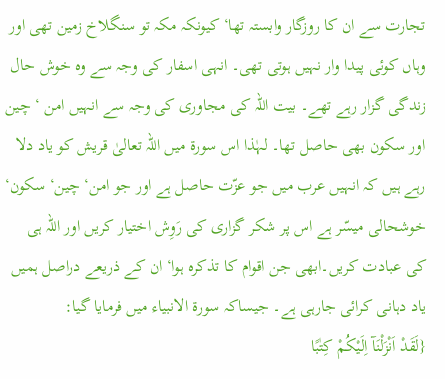تجارت سے ان کا روزگار وابستہ تھا‘ کیونکہ مکہ تو سنگلاخ زمین تھی اور وہاں کوئی پیدا وار نہیں ہوتی تھی۔ انہی اسفار کی وجہ سے وہ خوش حال زندگی گزار رہے تھے۔ بیت اللہ کی مجاوری کی وجہ سے انہیں امن ‘ چین اور سکون بھی حاصل تھا۔ لہٰذا اس سورۃ میں اللہ تعالیٰ قریش کو یاد دلا رہے ہیں کہ انہیں عرب میں جو عزّت حاصل ہے اور جو امن‘ چین‘ سکون‘ خوشحالی میسّر ہے اس پر شکر گزاری کی رَوِش اختیار کریں اور اللہ ہی کی عبادت کریں۔ابھی جن اقوام کا تذکرہ ہوا‘ ان کے ذریعے دراصل ہمیں یاد دہانی کرائی جارہی ہے۔ جیساکہ سورۃ الانبیاء میں فرمایا گیا:
{لَقَدْ اَنْزَلْنَآ اِلَیْکُمْ کِتٰبًا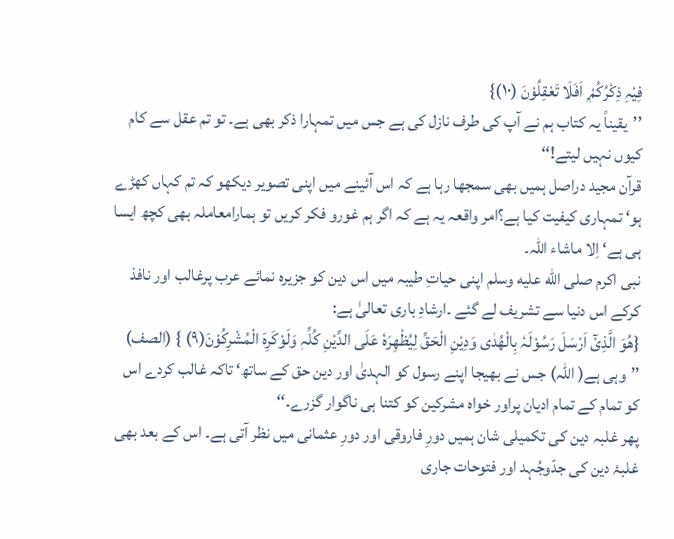فِیْہِ ذِکْرُکُمْ ۭ اَفَلَا تَعْقِلُوْنَ (۱۰)}
’’یقیناً یہ کتاب ہم نے آپ کی طرف نازل کی ہے جس میں تمہارا ذکر بھی ہے۔ تو تم عقل سے کام کیوں نہیں لیتے!‘‘
قرآن مجید دراصل ہمیں بھی سمجھا رہا ہے کہ اس آئینے میں اپنی تصویر دیکھو کہ تم کہاں کھڑے ہو‘ تمہاری کیفیت کیا ہے؟امر واقعہ یہ ہے کہ اگر ہم غورو فکر کریں تو ہمارامعاملہ بھی کچھ ایسا ہی ہے‘ اِلا ماشاء اللہ۔
نبی اکرم صلى الله عليه وسلم اپنی حیاتِ طیبہ میں اس دین کو جزیرہ نمائے عرب پرغالب اور نافذ کرکے اس دنیا سے تشریف لے گئے ۔ارشادِ باری تعالیٰ ہے:
{ھُوَ الَّذِیْٓ اَرْسَلَ رَسُوْلَہٗ بِالْھُدٰی وَدِیْنِ الْحَقِّ لِیُظْھِرَہٗ عَلَی الدِّیْنِ کُلِّہٖ وَلَوْکَرِہَ الْمُشْرِکُوْنَ(۹) } (الصف)
’’وہی ہے( اللہ) جس نے بھیجا اپنے رسول کو الہدیٰ اور دین حق کے ساتھ‘ تاکہ غالب کردے اس کو تمام کے تمام ادیان پراور خواہ مشرکین کو کتنا ہی ناگوار گزرے۔‘‘
پھر غلبہ دین کی تکمیلی شان ہمیں دورِ فاروقی اور دورِ عثمانی میں نظر آتی ہے۔ اس کے بعد بھی غلبۂ دین کی جدّوجُہد اور فتوحات جاری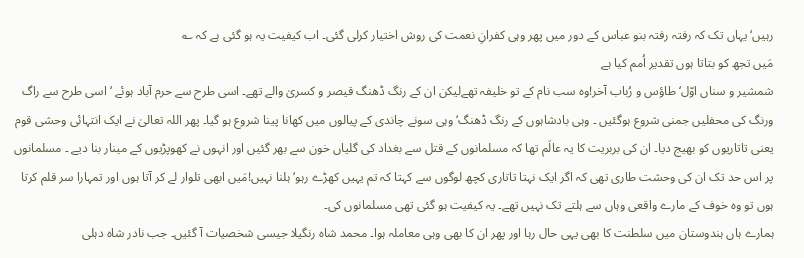رہیں‘ یہاں تک کہ رفتہ رفتہ بنو عباس کے دور میں پھر وہی کفرانِ نعمت کی روش اختیار کرلی گئی۔ اب کیفیت یہ ہو گئی ہے کہ ؎
مَیں تجھ کو بتاتا ہوں تقدیر اُمم کیا ہے
شمشیر و سناں اوّل‘ طاؤس و رُباب آخر!وہ سب نام کے تو خلیفہ تھےلیکن ان کے رنگ ڈھنگ قیصر و کسریٰ والے تھے۔ اسی طرح سے حرم آباد ہوئے ‘ اسی طرح سے راگ ورنگ کی محفلیں جمنی شروع ہوگئیں ۔ وہی بادشاہوں کے رنگ ڈھنگ‘ وہی سونے چاندی کے پیالوں میں کھانا پینا شروع ہو گیا۔ پھر اللہ تعالیٰ نے ایک انتہائی وحشی قوم یعنی تاتاریوں کو بھیج دیا۔ ان کی بربریت کا یہ عالَم تھا کہ مسلمانوں کے قتل سے بغداد کی گلیاں خون سے بھر گئیں اور انہوں نے کھوپڑیوں کے مینار بنا دیے ۔ مسلمانوں پر اس حد تک ان کی وحشت طاری تھی کہ اگر ایک نہتا تاتاری کچھ لوگوں سے کہتا کہ تم یہیں کھڑے رہو‘ ہلنا نہیں!مَیں ابھی تلوار لے کر آتا ہوں اور تمہارا سر قلم کرتا ہوں تو وہ خوف کے مارے واقعی وہاں سے ہلتے تک نہیں تھے۔ یہ کیفیت ہو گئی تھی مسلمانوں کی۔
ہمارے ہاں ہندوستان میں سلطنت کا بھی یہی حال رہا اور پھر ان کا بھی وہی معاملہ ہوا۔ محمد شاہ رنگیلا جیسی شخصیات آ گئیں۔ جب نادر شاہ دہلی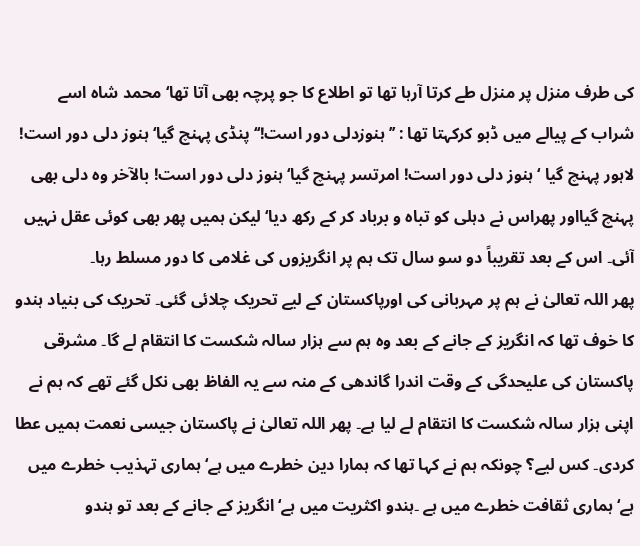کی طرف منزل پر منزل طے کرتا آرہا تھا تو اطلاع کا جو پرچہ بھی آتا تھا‘ محمد شاہ اسے شراب کے پیالے میں ڈبو کرکہتا تھا : ’’ہنوزدلی دور است!‘‘ پنڈی پہنچ گیا‘ ہنوز دلی دور است! لاہور پہنچ گیا ‘ ہنوز دلی دور است! امرتسر پہنچ گیا‘ ہنوز دلی دور است! بالآخر وہ دلی بھی پہنچ گیااور پھراس نے دہلی کو تباہ و برباد کر کے رکھ دیا‘ لیکن ہمیں پھر بھی کوئی عقل نہیں آئی۔ اس کے بعد تقریباً دو سو سال تک ہم پر انگریزوں کی غلامی کا دور مسلط رہا۔
پھر اللہ تعالیٰ نے ہم پر مہربانی کی اورپاکستان کے لیے تحریک چلائی گئی۔ تحریک کی بنیاد ہندو کا خوف تھا کہ انگریز کے جانے کے بعد وہ ہم سے ہزار سالہ شکست کا انتقام لے گا۔ مشرقی پاکستان کی علیحدگی کے وقت اندرا گاندھی کے منہ سے یہ الفاظ بھی نکل گئے تھے کہ ہم نے اپنی ہزار سالہ شکست کا انتقام لے لیا ہے۔ پھر اللہ تعالیٰ نے پاکستان جیسی نعمت ہمیں عطا کردی۔ کس لیے؟ چونکہ ہم نے کہا تھا کہ ہمارا دین خطرے میں ہے‘ ہماری تہذیب خطرے میں ہے‘ ہماری ثقافت خطرے میں ہے ۔ہندو اکثریت میں ہے‘انگریز کے جانے کے بعد تو ہندو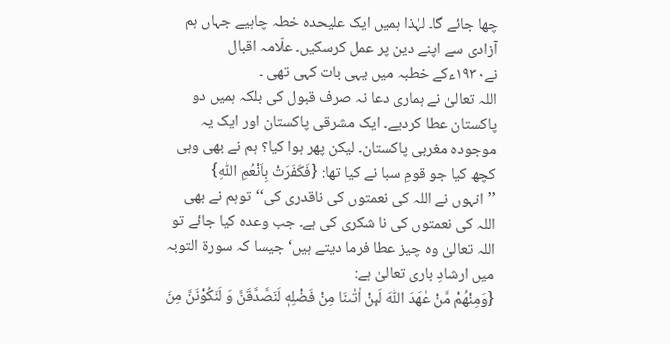چھا جائے گا۔ لہٰذا ہمیں ایک علیحدہ خطہ چاہیے جہاں ہم آزادی سے اپنے دین پر عمل کرسکیں۔ علّامہ اقبال نے۱۹۳۰ءکے خطبہ میں یہی بات کہی تھی ۔
اللہ تعالیٰ نے ہماری دعا نہ صرف قبول کی بلکہ ہمیں دو پاکستان عطا کردیے۔ ایک مشرقی پاکستان اور ایک یہ موجودہ مغربی پاکستان۔ لیکن پھر ہوا کیا؟ ہم نے بھی وہی کچھ کیا جو قومِ سبا نے کیا تھا: {فَكَفَرَتْ بِاَنْعُمِ اللّٰهِ} ’’انہوں نے اللہ کی نعمتوں کی ناقدری کی‘‘توہم نے بھی اللہ کی نعمتوں کی نا شکری کی ہے۔ جب وعدہ کیا جائے تو اللہ تعالیٰ وہ چیز عطا فرما دیتے ہیں‘ جیسا کہ سورۃ التوبہ میں ارشادِ باری تعالیٰ ہے:
{وَمِنْهُمْ مَّنْ عٰهَدَ اللّٰهَ لَىٕنْ اٰتٰىنَا مِنْ فَضْلِهٖ لَنَصَّدَّقَنَّ وَ لَنَكُوْنَنَّ مِنَ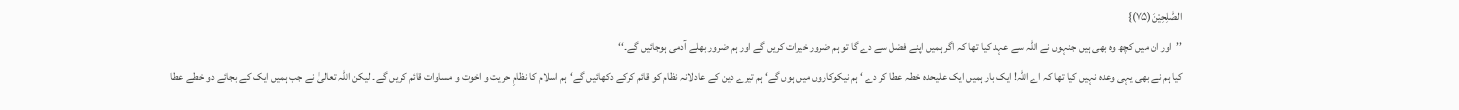الصّٰلِحِیْنَ(۷۵)}
’’اور ان میں کچھ وہ بھی ہیں جنہوں نے اللہ سے عہد کیا تھا کہ اگر ہمیں اپنے فضل سے دے گا تو ہم ضرور خیرات کریں گے اور ہم ضرور بھلے آدمی ہوجائیں گے۔‘‘
کیا ہم نے بھی یہی وعدہ نہیں کیا تھا کہ اے اللہ! ایک بار ہمیں ایک علیحدہ خطہ عطا کر دے ‘ ہم نیکوکاروں میں ہوں گے‘ ہم تیرے دین کے عادلانہ نظام کو قائم کرکے دکھائیں گے‘ہم اسلام کا نظامِ حریت و اخوت و مساوات قائم کریں گے۔ لیکن اللہ تعالیٰ نے جب ہمیں ایک کے بجائے دو خطے عطا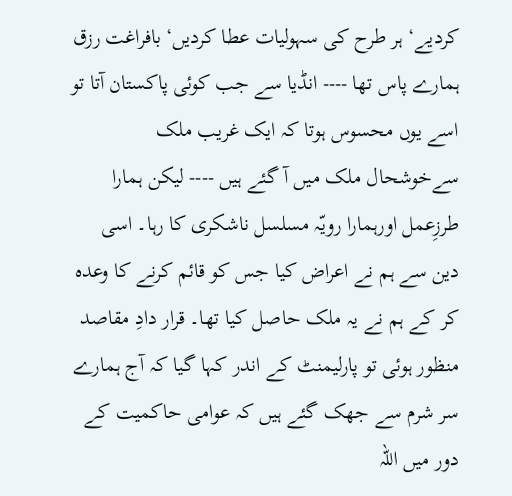کردیے‘ ہر طرح کی سہولیات عطا کردیں‘ بافراغت رزق ہمارے پاس تھا ---- انڈیا سے جب کوئی پاکستان آتا تو اسے یوں محسوس ہوتا کہ ایک غریب ملک سےخوشحال ملک میں آ گئے ہیں ---- لیکن ہمارا طرزِعمل اورہمارا رویّہ مسلسل ناشکری کا رہا۔ اسی دین سے ہم نے اعراض کیا جس کو قائم کرنے کا وعدہ کر کے ہم نے یہ ملک حاصل کیا تھا۔ قرار دادِ مقاصد منظور ہوئی تو پارلیمنٹ کے اندر کہا گیا کہ آج ہمارے سر شرم سے جھک گئے ہیں کہ عوامی حاکمیت کے دور میں اللہ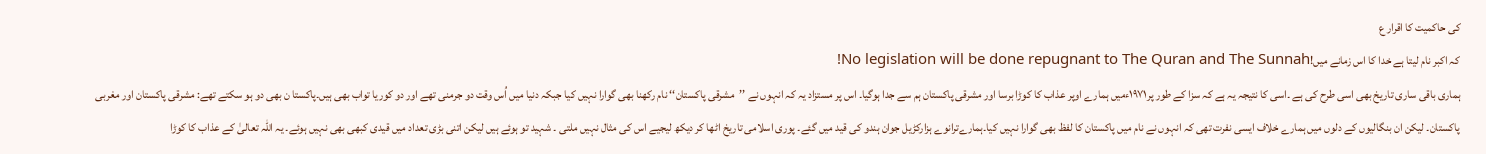کی حاکمیت کا اقرار ع
کہ اکبر نام لیتا ہے خدا کا اس زمانے میں!No legislation will be done repugnant to The Quran and The Sunnah!
ہماری باقی ساری تاریخ بھی اسی طرح کی ہے ۔اسی کا نتیجہ یہ ہے کہ سزا کے طور پر۱۹۷۱ءمیں ہمارے اوپر عذاب کا کوڑا برسا اور مشرقی پاکستان ہم سے جدا ہوگیا۔ اس پر مستزاد یہ کہ انہوں نے ’’مشرقی پاکستان‘‘ نام رکھنا بھی گوارا نہیں کیا جبکہ دنیا میں اُس وقت دو جرمنی تھے اور دو کوریا تواب بھی ہیں۔پاکستا ن بھی دو ہو سکتے تھے: مشرقی پاکستان اور مغربی پاکستان۔ لیکن ان بنگالیوں کے دلوں میں ہمارے خلاف ایسی نفرت تھی کہ انہوں نے نام میں پاکستان کا لفظ بھی گوارا نہیں کیا۔ہمارےترانوے ہزارکڑیل جوان ہندو کی قید میں گئے۔ پوری اسلامی تاریخ اٹھا کر دیکھ لیجیے اس کی مثال نہیں ملتی ۔ شہید تو ہوئے ہیں لیکن اتنی بڑی تعداد میں قیدی کبھی بھی نہیں ہوئے۔ یہ اللہ تعالیٰ کے عذاب کا کوڑا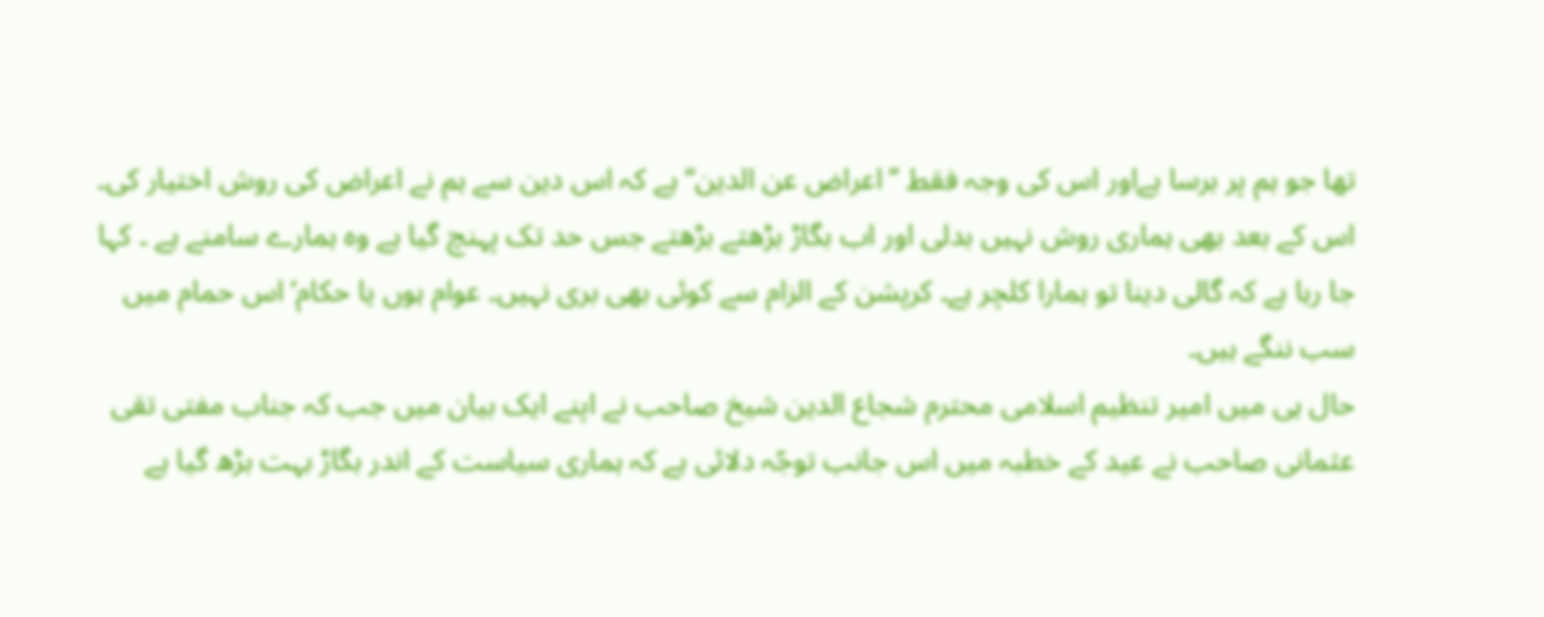تھا جو ہم پر برسا ہےاور اس کی وجہ فقط ’’اعراض عن الدین‘‘ ہے کہ اس دین سے ہم نے اعراض کی روش اختیار کی۔ اس کے بعد بھی ہماری روش نہیں بدلی اور اب بگاڑ بڑھتے بڑھتے جس حد تک پہنچ گیا ہے وہ ہمارے سامنے ہے ۔ کہا جا رہا ہے کہ گالی دینا تو ہمارا کلچر ہے۔ کرپشن کے الزام سے کوئی بھی بری نہیں۔ عوام ہوں یا حکام‘ اس حمام میں سب ننگے ہیں۔
حال ہی میں امیر تنظیم اسلامی محترم شجاع الدین شیخ صاحب نے اپنے ایک بیان میں جب کہ جناب مفتی تقی عثمانی صاحب نے عید کے خطبہ میں اس جانب توجّہ دلائی ہے کہ ہماری سیاست کے اندر بگاڑ بہت بڑھ گیا ہے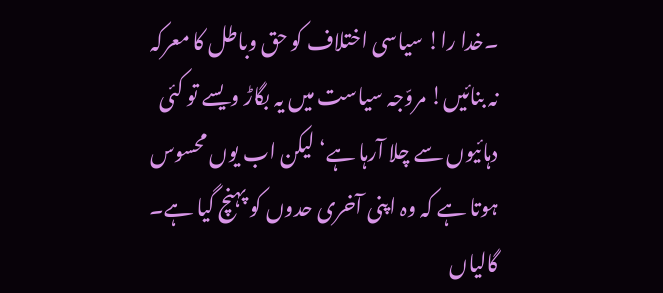۔خدا را! سیاسی اختلاف کو حق وباطل کا معرکہ نہ بنائیں! مروّجہ سیاست میں یہ بگاڑ ویسے تو کئی دہائیوں سے چلا آرہا ہے‘ لیکن اب یوں محسوس ہوتا ہے کہ وہ اپنی آخری حدوں کو پہنچ گیا ہے۔ گالیاں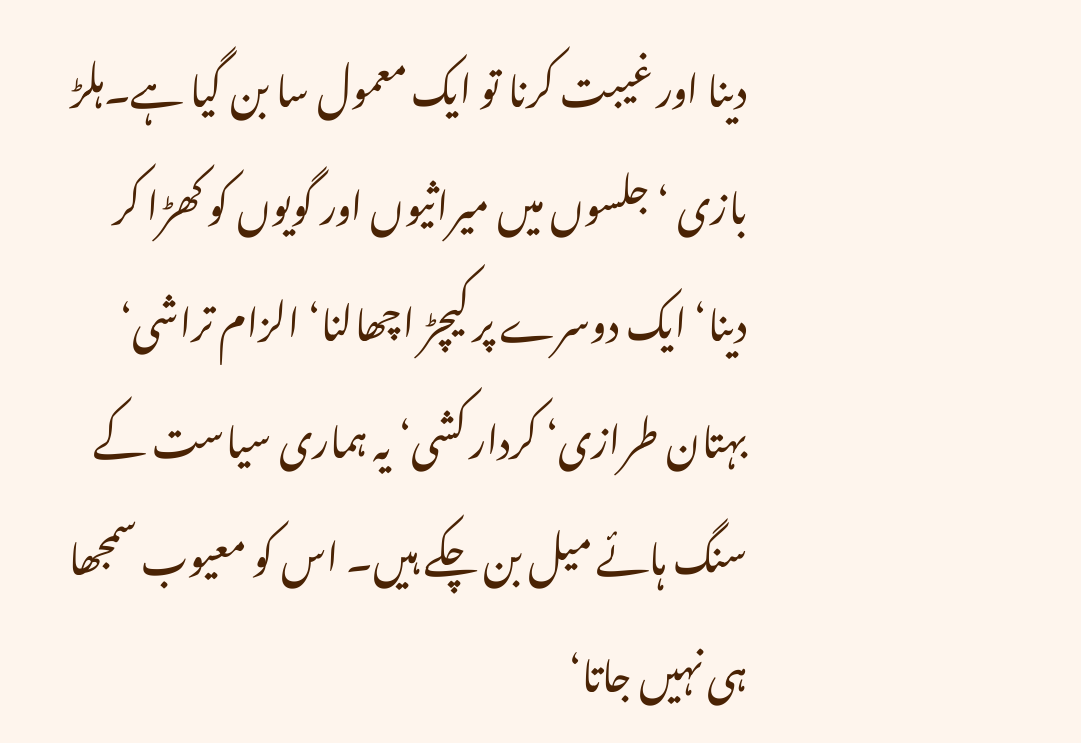دینا اور غیبت کرنا تو ایک معمول سا بن گیا ہے۔ہلڑ بازی ‘ جلسوں میں میراثیوں اور گویوں کو کھڑا کر دینا‘ ایک دوسرے پر کیچڑ اچھالنا‘ الزام تراشی‘ بہتان طرازی‘ کردار کشی‘ یہ ہماری سیاست کے سنگ ہائے میل بن چکے ہیں۔ اس کو معیوب سمجھا ہی نہیں جاتا‘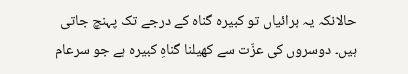حالانکہ یہ برائیاں تو کبیرہ گناہ کے درجے تک پہنچ جاتی ہیں۔ دوسروں کی عزّت سے کھیلنا گناہِ کبیرہ ہے جو سرعام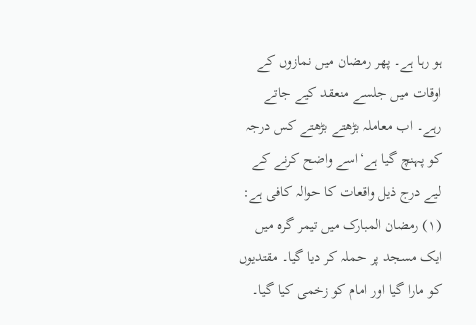ہو رہا ہے۔ پھر رمضان میں نمازوں کے اوقات میں جلسے منعقد کیے جاتے رہے۔ اب معاملہ بڑھتے بڑھتے کس درجہ کو پہنچ گیا ہے‘اسے واضح کرنے کے لیے درج ذیل واقعات کا حوالہ کافی ہے:
(۱) رمضان المبارک میں تیمر گرہ میں ایک مسجد پر حملہ کر دیا گیا۔ مقتدیوں کو مارا گیا اور امام کو زخمی کیا گیا۔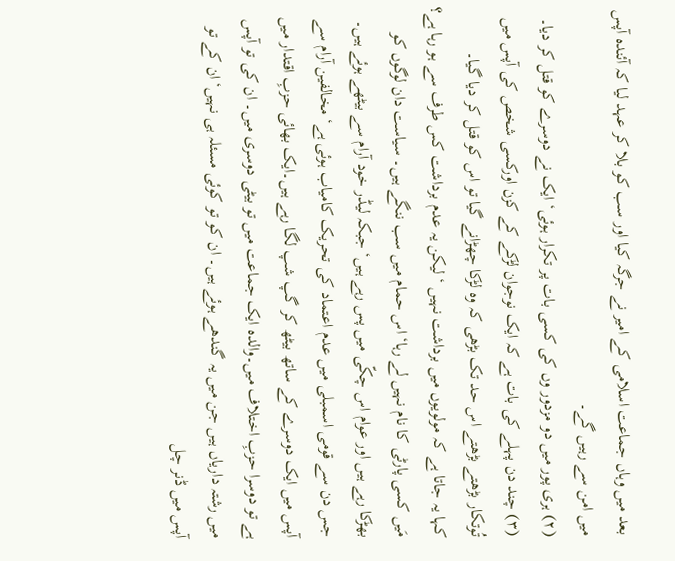بعد میں وہاں جماعت اسلامی کے امیر نے جرگہ کیا اور سب کو بلا کر عہد لیا کہ آئندہ آپس میں امن سے رہیں گے۔
(۲) ہری پور میں دو مزدور وں کی کسی بات پر تکرار ہوئی‘ ایک نے دوسرے کو قتل کر دیا۔
(۳) چند دن پہلے کی بات ہے کہ ایک نوجوان لڑکے کے کزن اورکسی شخص کی آپس میں تُوتکار بڑھتے بڑھتے اس حد تک بڑھی کہ وہ لڑکا چھڑانے گیا تو اس کو قتل کر دیا گیا۔
کہا یہ جاتا ہے کہ مولویوں میں برداشت نہیں ‘ لیکن یہ عدم برداشت کس طرف سے ہو رہا ہے؟ مَیں کسی پارٹی کا نام نہیں لے رہا‘ اس حمام میں سب ننگے ہیں۔ سیاست دان لوگوں کو بھڑکا رہے ہیں اور عوام اس چکّی میں پس رہے ہیں‘ جبکہ لیڈر خود آرام سے بیٹھے ہوئے ہیں۔ جس دن سے قومی اسمبلی میں عدم اعتماد کی تحریک کامیاب ہوئی ہے‘ مخالفین آرام سے آپس میں ایک دوسرے کے ساتھ بیٹھ کر گپ شپ لگا رہے ہیں۔ایک بھائی حزبِ اقتدار میں ہے تو دوسرا حزبِ اختلاف میں۔والدہ ایک جماعت میں تو بیٹی دوسری میں۔ ان کی تو آپس میں رشتہ داریاں ہیں جن میں یہ گندھے ہوئے ہیں۔ ان کو تو کوئی مسئلہ ہی نہیں‘ان کے تو آپس میں ڈنر چل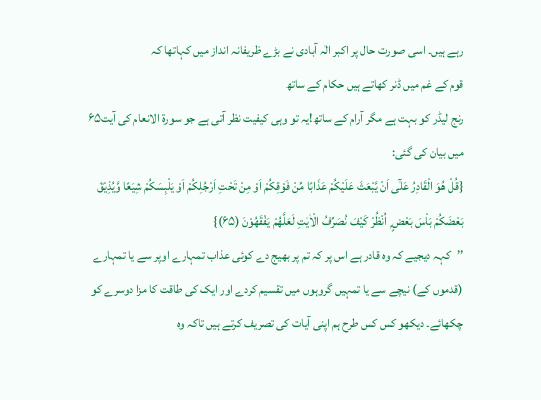رہے ہیں۔ اسی صورت حال پر اکبر الٰہ آبادی نے بڑے ظریفانہ انداز میں کہاتھا کہ
قوم کے غم میں ڈنر کھاتے ہیں حکام کے ساتھ
رنج لیڈر کو بہت ہے مگر آرام کے ساتھ!یہ تو وہی کیفیت نظر آتی ہے جو سورۃ الانعام کی آیت۶۵ میں بیان کی گئی:
{قُلْ ھُوَ الْقَادِرُ عَلٰٓی اَنْ یَّبْعَثَ عَلَیْکُمْ عَذَابًا مِّنْ فَوْقِکُمْ اَوْ مِنْ تَحْتِ اَرْجُلِکُمْ اَوْ یَلْبِسَکُمْ شِیَعًا وَّیُذِیْقَ بَعْضَکُمْ بَاْسَ بَعْضٍ ۭ اُنْظُرْ کَیْفَ نُصَرِّفُ الْاٰیٰتِ لَعَلَّھُمْ یَفْقَھُوْنَ (۶۵)}
’’کہہ دیجیے کہ وہ قادر ہے اس پر کہ تم پر بھیج دے کوئی عذاب تمہارے اوپر سے یا تمہارے (قدموں کے) نیچے سے یا تمہیں گروہوں میں تقسیم کردے اور ایک کی طاقت کا مزا دوسرے کو چکھائے۔ دیکھو کس کس طرح ہم اپنی آیات کی تصریف کرتے ہیں تاکہ وہ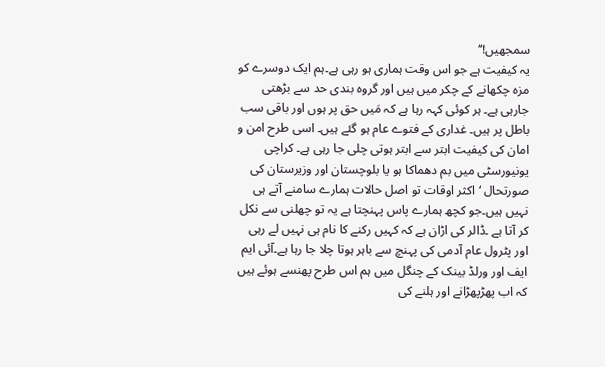سمجھیں!‘‘
یہ کیفیت ہے جو اس وقت ہماری ہو رہی ہے۔ہم ایک دوسرے کو مزہ چکھانے کے چکر میں ہیں اور گروہ بندی حد سے بڑھتی جارہی ہے۔ ہر کوئی کہہ رہا ہے کہ مَیں حق پر ہوں اور باقی سب باطل پر ہیں۔ غداری کے فتوے عام ہو گئے ہیں۔ اسی طرح امن و امان کی کیفیت ابتر سے ابتر ہوتی چلی جا رہی ہے۔ کراچی یونیورسٹی میں بم دھماکا ہو یا بلوچستان اور وزیرستان کی صورتحال ‘اکثر اوقات تو اصل حالات ہمارے سامنے آتے ہی نہیں ہیں۔جو کچھ ہمارے پاس پہنچتا ہے یہ تو چھلنی سے نکل کر آتا ہے ۔ڈالر کی اڑان ہے کہ کہیں رکنے کا نام ہی نہیں لے رہی اور پٹرول عام آدمی کی پہنچ سے باہر ہوتا چلا جا رہا ہے۔آئی ایم ایف اور ورلڈ بینک کے چنگل میں ہم اس طرح پھنسے ہوئے ہیں کہ اب پھڑپھڑانے اور ہلنے کی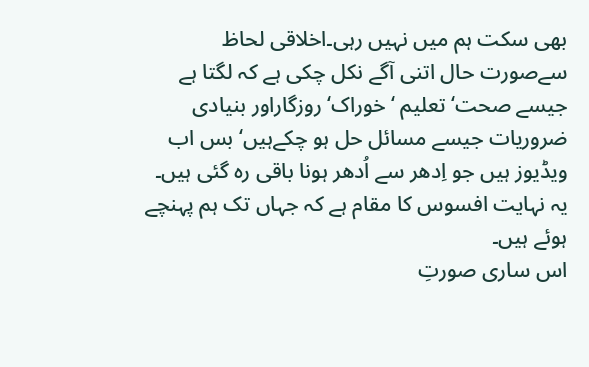بھی سکت ہم میں نہیں رہی۔اخلاقی لحاظ سےصورت حال اتنی آگے نکل چکی ہے کہ لگتا ہے جیسے صحت‘ تعلیم ‘ خوراک‘ روزگاراور بنیادی ضروریات جیسے مسائل حل ہو چکےہیں‘ بس اب ویڈیوز ہیں جو اِدھر سے اُدھر ہونا باقی رہ گئی ہیں۔ یہ نہایت افسوس کا مقام ہے کہ جہاں تک ہم پہنچے ہوئے ہیں۔
اس ساری صورتِ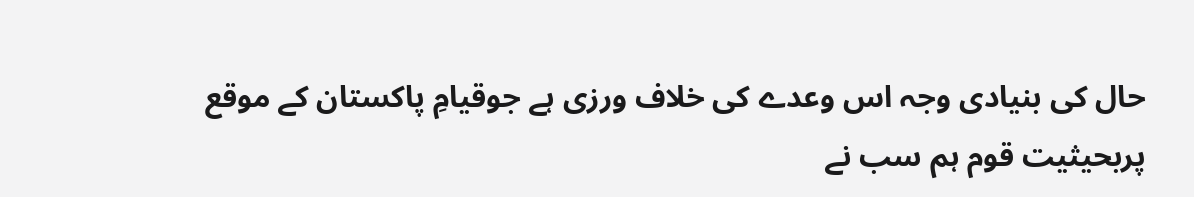حال کی بنیادی وجہ اس وعدے کی خلاف ورزی ہے جوقیامِ پاکستان کے موقع پربحیثیت قوم ہم سب نے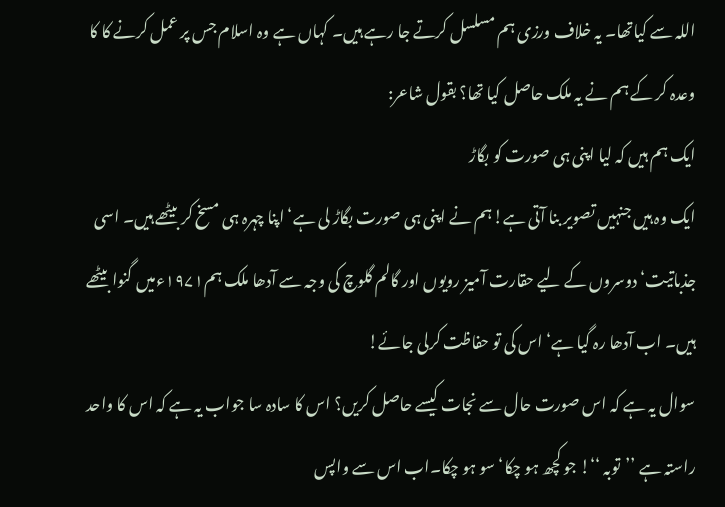اللہ سے کیاتھا۔ یہ خلاف ورزی ہم مسلسل کرتے جا رہے ہیں۔ کہاں ہے وہ اسلام جس پر عمل کرنے کا کا وعدہ کر کے ہم نے یہ ملک حاصل کیا تھا؟ بقول شاعر:
ایک ہم ہیں کہ لیا اپنی ہی صورت کو بگاڑ
ایک وہ ہیں جنہیں تصویر بنا آتی ہے!ہم نے اپنی ہی صورت بگاڑ لی ہے‘ اپنا چہرہ ہی مسخ کر بیٹھے ہیں۔ اسی جذباتیت‘ دوسروں کے لیے حقارت آمیز رویوں اور گالم گلوچ کی وجہ سے آدھا ملک ہم۱۹۷۱ءمیں گنوا بیٹھے ہیں۔ اب آدھا رہ گیا ہے‘ اس کی تو حفاظت کرلی جائے!
سوال یہ ہے کہ اس صورت حال سے نجات کیسے حاصل کریں؟ اس کا سادہ سا جواب یہ ہے کہ اس کا واحد راستہ ہے ’’توبہ ‘‘! جو کچھ ہو چکا‘ سو ہو چکا۔اب اس سے واپس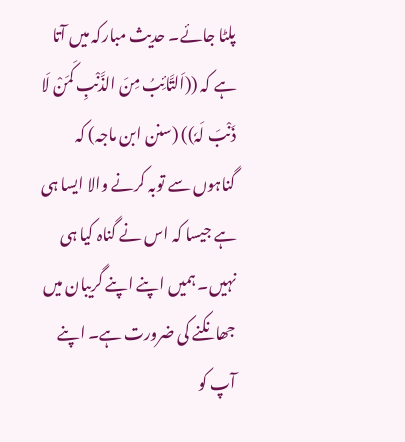پلٹا جائے۔ حدیث مبارکہ میں آتا ہے کہ ((اَلتَّائِبُ مِنَ الذَّنْبِ کَمَنْ لَا ذَنْبَ لَہٗ)) (سنن ابن ماجہ) کہ گناہوں سے توبہ کرنے والا ایسا ہی ہے جیسا کہ اس نے گناہ کیا ہی نہیں۔ ہمیں اپنے اپنے گریبان میں جھانکنے کی ضرورت ہے۔ اپنے آپ کو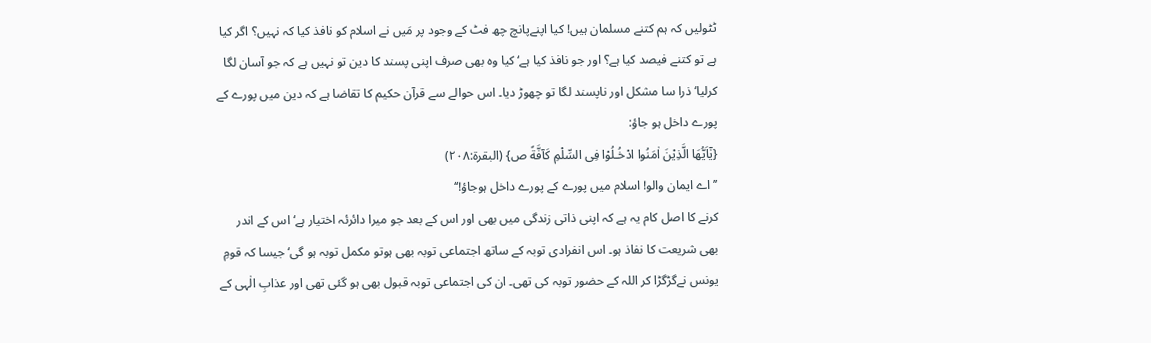ٹٹولیں کہ ہم کتنے مسلمان ہیں! کیا اپنےپانچ چھ فٹ کے وجود پر مَیں نے اسلام کو نافذ کیا کہ نہیں؟ اگر کیا ہے تو کتنے فیصد کیا ہے؟ اور جو نافذ کیا ہے‘ کیا وہ بھی صرف اپنی پسند کا دین تو نہیں ہے کہ جو آسان لگا کرلیا‘ ذرا سا مشکل اور ناپسند لگا تو چھوڑ دیا۔ اس حوالے سے قرآن حکیم کا تقاضا ہے کہ دین میں پورے کے پورے داخل ہو جاؤ:
{یٰٓاَیُّهَا الَّذِیْنَ اٰمَنُوا ادْخُـلُوْا فِی السِّلْمِ كَآفَّةً ص} (البقرۃ:۲۰۸)
’’اے ایمان والو! اسلام میں پورے کے پورے داخل ہوجاؤ!‘‘
کرنے کا اصل کام یہ ہے کہ اپنی ذاتی زندگی میں بھی اور اس کے بعد جو میرا دائرئہ اختیار ہے‘ اس کے اندر بھی شریعت کا نفاذ ہو۔ اس انفرادی توبہ کے ساتھ اجتماعی توبہ بھی ہوتو مکمل توبہ ہو گی‘ جیسا کہ قومِ یونس نےگڑگڑا کر اللہ کے حضور توبہ کی تھی۔ ان کی اجتماعی توبہ قبول بھی ہو گئی تھی اور عذابِ الٰہی کے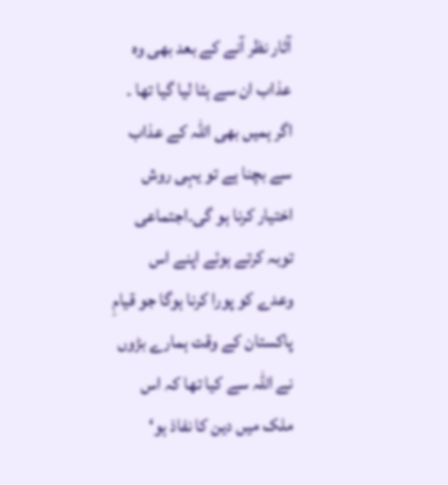آثار نظر آنے کے بعد بھی وہ عذاب ان سے ہٹا لیا گیا تھا ۔ اگر ہمیں بھی اللہ کے عذاب سے بچنا ہے تو یہی روش اختیار کرنا ہو گی۔اجتماعی توبہ کرتے ہوئے اپنے اس وعدے کو پورا کرنا ہوگا جو قیامِ پاکستان کے وقت ہمارے بڑوں نے اللہ سے کیا تھا کہ اس ملک میں دین کا نفاذ ہو‘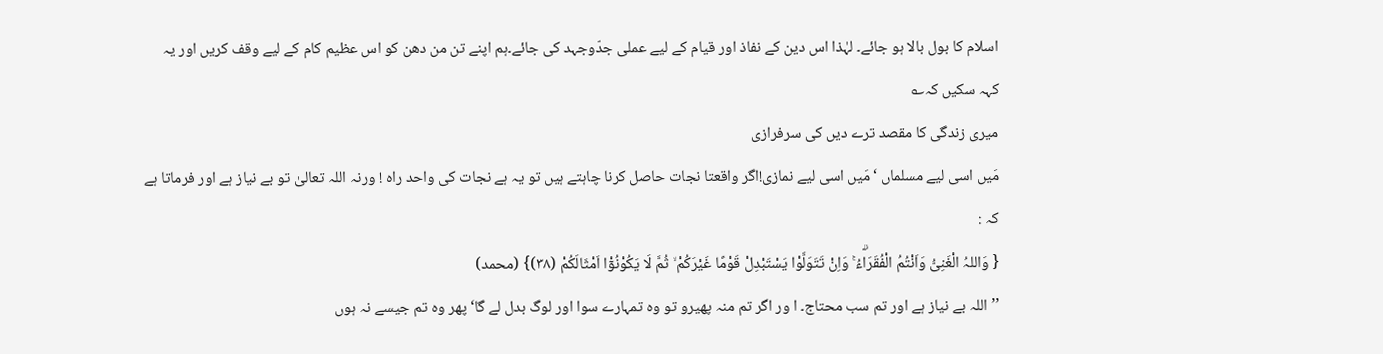اسلام کا بول بالا ہو جائے۔ لہٰذا اس دین کے نفاذ اور قیام کے لیے عملی جدّوجہد کی جائے۔ہم اپنے تن من دھن کو اس عظیم کام کے لیے وقف کریں اور یہ کہہ سکیں کہ؎
میری زندگی کا مقصد ترے دیں کی سرفرازی
مَیں اسی لیے مسلماں ‘ مَیں اسی لیے نمازی!اگر واقعتا نجات حاصل کرنا چاہتے ہیں تو یہ ہے نجات کی واحد راہ ! ورنہ اللہ تعالیٰ تو بے نیاز ہے اور فرماتا ہے کہ :
{ وَاللہُ الْغَنِیُّ وَاَنْتُمُ الْفُقَرَاۗءُ ۚ وَاِنْ تَتَوَلَّوْا یَسْتَبْدِلْ قَوْمًا غَیْرَکُمْ ۙ ثُمَّ لَا یَکُوْنُوْٓا اَمْثَالَکُمْ (۳۸)} (محمد)
’’ اللہ بے نیاز ہے اور تم سب محتاج۔ ا ور اگر تم منہ پھیرو تو وہ تمہارے سوا اور لوگ بدل لے گا‘ پھر وہ تم جیسے نہ ہوں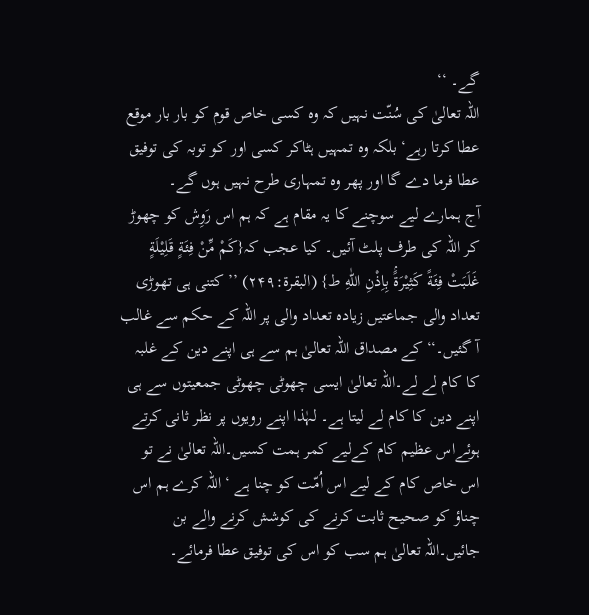گے۔ ‘‘
اللہ تعالیٰ کی سُنّت نہیں کہ وہ کسی خاص قوم کو بار بار موقع عطا کرتا رہے‘ بلکہ وہ تمہیں ہٹاکر کسی اور کو توبہ کی توفیق عطا فرما دے گا اور پھر وہ تمہاری طرح نہیں ہوں گے۔
آج ہمارے لیے سوچنے کا یہ مقام ہے کہ ہم اس رَوِش کو چھوڑ کر اللہ کی طرف پلٹ آئیں۔ کیا عجب کہ{كَمْ مِّنْ فِئَةٍ قَلِیْلَةٍ غَلَبَتْ فِئَةً كَثِیْرَةًۢ بِاِذْنِ اللّٰهِ ط} (البقرۃ:۲۴۹) ’’کتنی ہی تھوڑی تعداد والی جماعتیں زیادہ تعداد والی پر اللہ کے حکم سے غالب آ گئیں۔‘‘ کے مصداق اللہ تعالیٰ ہم سے ہی اپنے دین کے غلبہ کا کام لے لے۔اللہ تعالیٰ ایسی چھوٹی چھوٹی جمعیتوں سے ہی اپنے دین کا کام لے لیتا ہے۔ لہٰذا اپنے رویوں پر نظر ثانی کرتے ہوئےاس عظیم کام کےلیے کمر ہمت کسیں۔اللہ تعالیٰ نے تو اس خاص کام کے لیے اس اُمّت کو چنا ہے ‘ اللہ کرے ہم اس چناؤ کو صحیح ثابت کرنے کی کوشش کرنے والے بن جائیں۔اللہ تعالیٰ ہم سب کو اس کی توفیق عطا فرمائے۔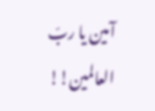آمین یا ربّ العالمین!!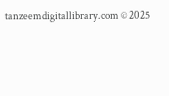tanzeemdigitallibrary.com © 2025